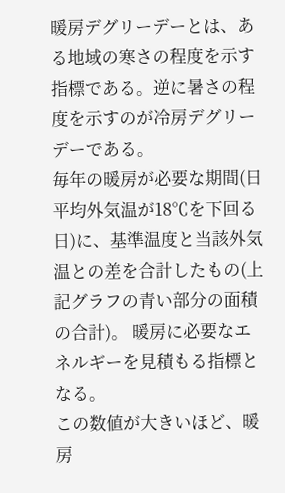暖房デグリーデーとは、ある地域の寒さの程度を示す指標である。逆に暑さの程度を示すのが冷房デグリーデーである。
毎年の暖房が必要な期間(日平均外気温が18℃を下回る日)に、基準温度と当該外気温との差を合計したもの(上記グラフの青い部分の面積の合計)。 暖房に必要なエネルギーを見積もる指標となる。
この数値が大きいほど、暖房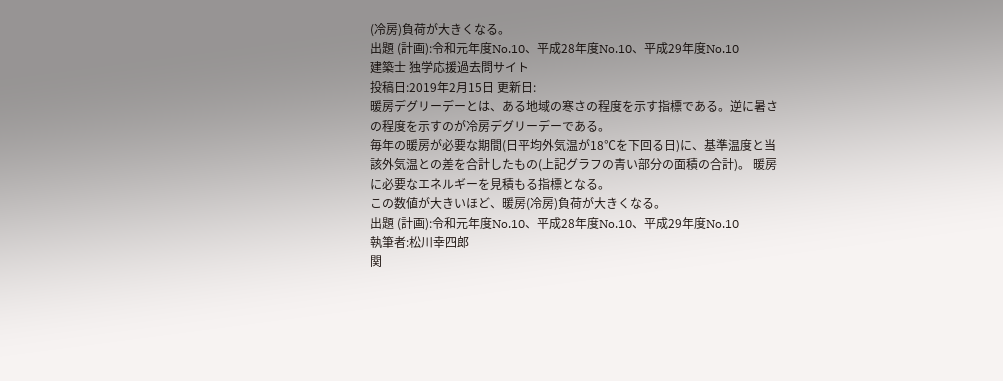(冷房)負荷が大きくなる。
出題 (計画):令和元年度No.10、平成28年度No.10、平成29年度No.10
建築士 独学応援過去問サイト
投稿日:2019年2月15日 更新日:
暖房デグリーデーとは、ある地域の寒さの程度を示す指標である。逆に暑さの程度を示すのが冷房デグリーデーである。
毎年の暖房が必要な期間(日平均外気温が18℃を下回る日)に、基準温度と当該外気温との差を合計したもの(上記グラフの青い部分の面積の合計)。 暖房に必要なエネルギーを見積もる指標となる。
この数値が大きいほど、暖房(冷房)負荷が大きくなる。
出題 (計画):令和元年度No.10、平成28年度No.10、平成29年度No.10
執筆者:松川幸四郎
関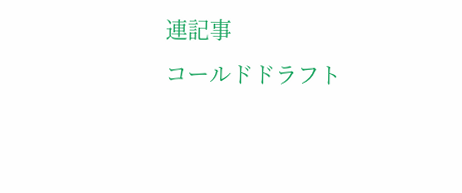連記事
コールドドラフト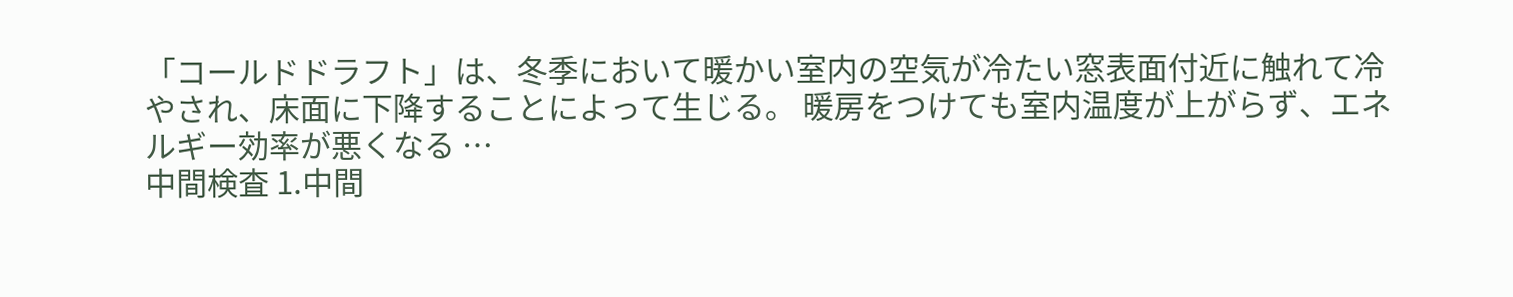「コールドドラフト」は、冬季において暖かい室内の空気が冷たい窓表面付近に触れて冷やされ、床面に下降することによって生じる。 暖房をつけても室内温度が上がらず、エネルギー効率が悪くなる …
中間検査 1.中間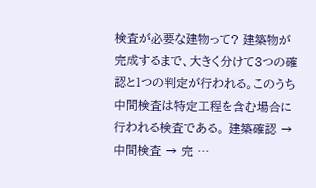検査が必要な建物って? 建築物が完成するまで、大きく分けて3つの確認と1つの判定が行われる。このうち中間検査は特定工程を含む場合に行われる検査である。 建築確認 → 中間検査 → 完 …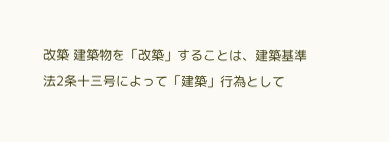改築 建築物を「改築」することは、建築基準法2条十三号によって「建築」行為として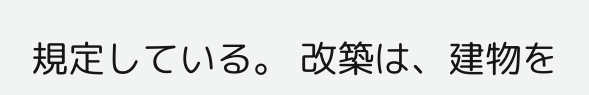規定している。 改築は、建物を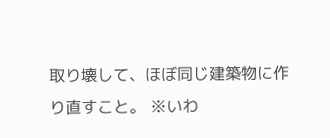取り壊して、ほぼ同じ建築物に作り直すこと。 ※いわ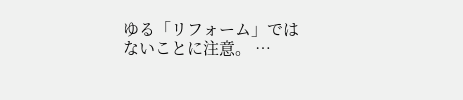ゆる「リフォーム」ではないことに注意。 …